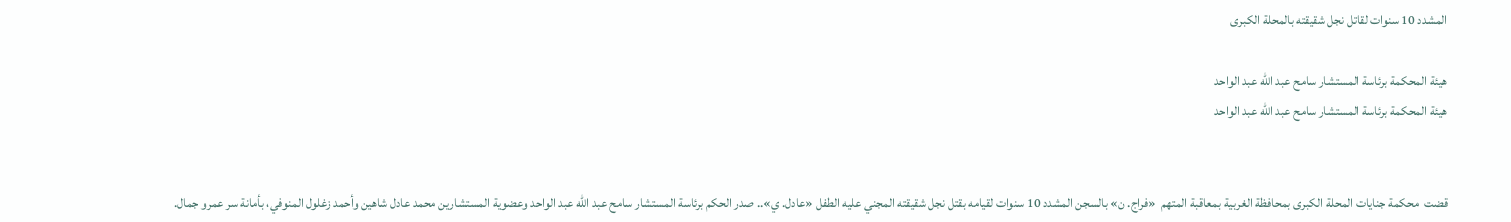المشدد 10 سنوات لقاتل نجل شقيقته بالمحلة الكبرى

هيئة المحكمة برئاسة المستشار سامح عبد الله عبد الواحد
هيئة المحكمة برئاسة المستشار سامح عبد الله عبد الواحد


قضت  محكمة جنايات المحلة الكبرى بمحافظة الغربية بمعاقبة المتهم  «فراج. ن» بالسجن المشدد 10 سنوات لقيامه بقتل نجل شقيقته المجني عليه الطفل «عادل. ي».. صدر الحكم برئاسة المستشار سامح عبد الله عبد الواحد وعضوية المستشارين محمد عادل شاهين وأحمد زغلول المنوفي، بأمانة سر عمرو جمال.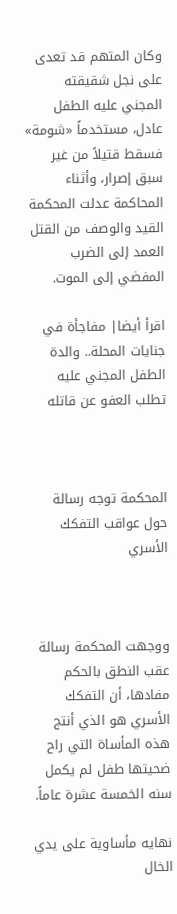وكان المتهم قد تعدى على نجل شقيقته المجني عليه الطفل عادل، مستخدماً «شومة» فسقط قتيلاً من غير سبق إصرار، وأثناء المحاكمة عدلت المحكمة القيد والوصف من القتل العمد إلى الضرب المفضي إلى الموت.

اقرأ أيضا| مفاجأة في جنايات المحلة.. والدة الطفل المجني عليه تطلب العفو عن قاتله



المحكمة توجه رسالة حول عواقب التفكك الأسري



ووجهت المحكمة رسالة عقب النطق بالحكم مفادها، أن التفكك الأسري هو الذي أنتج هذه المأساة التي راح ضحيتها طفل لم يكمل سنه الخمسة عشرة عاماً.

نهايه مأساوية على يدي الخال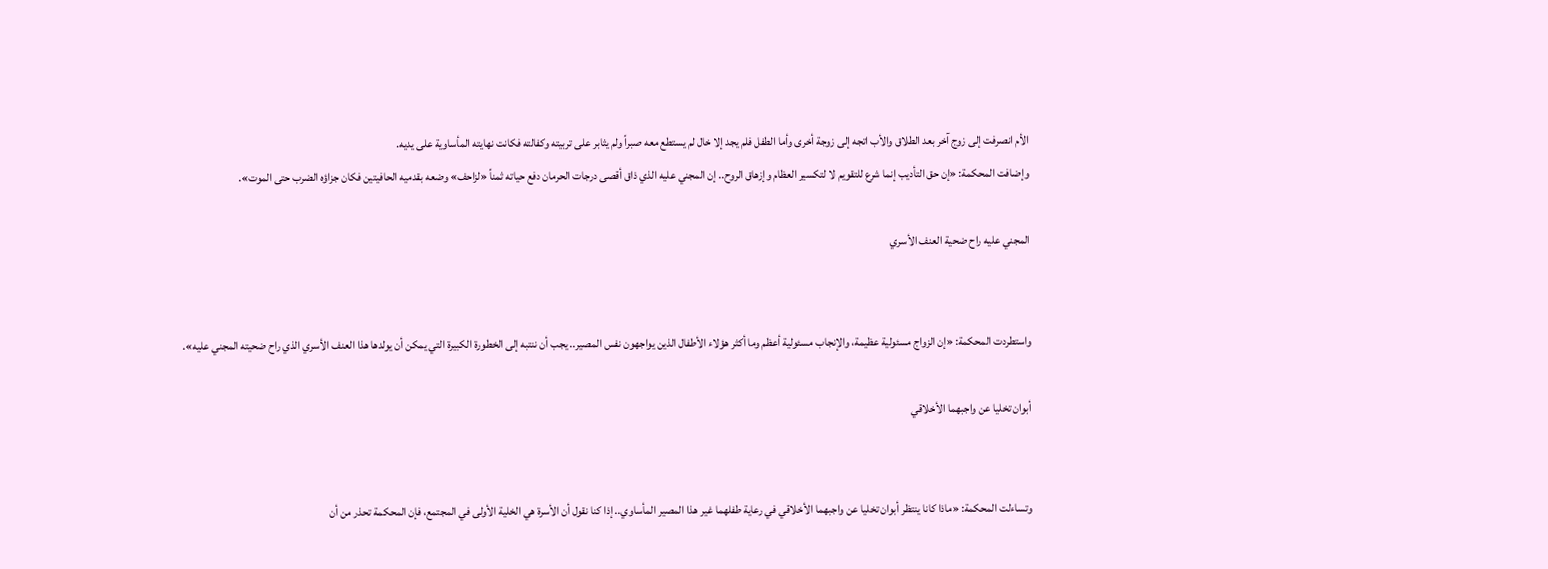الأم انصرفت إلى زوج آخر بعد الطلاق والأب اتجه إلى زوجة أخرى وأما الطفل فلم يجد إلا خال لم يستطع معه صبراً ولم يثابر على تربيته وكفالته فكانت نهايته المأساوية على يديه.
وإضافت المحكمة: «إن حق التأديب إنما شرع للتقويم لا لتكسير العظام وإزهاق الروح.. إن المجني عليه الذي ذاق أقصى درجات الحرمان دفع حياته ثمناً «لزاحف» وضعه بقدميه الحافيتين فكان جزاؤه الضرب حتى الموت».

المجني عليه راح ضحية العنف الأسري


واستطردت المحكمة: «إن الزواج مسئولية عظيمة، والإنجاب مسئولية أعظم وما أكثر هؤلاء الأطفال الذين يواجهون نفس المصير.. يجب أن ننتبه إلى الخطورة الكبيرة التي يمكن أن يولدها هذا العنف الأسري الذي راح ضحيته المجني عليه».

أبوان تخليا عن واجبهما الأخلاقي


وتساءلت المحكمة: «ماذا كانا ينتظر أبوان تخليا عن واجبهما الأخلاقي في رعاية طفلهما غير هذا المصير المأساوي.. إذا كنا نقول أن الأسرة هي الخلية الأولى في المجتمع، فإن المحكمة تحذر من أن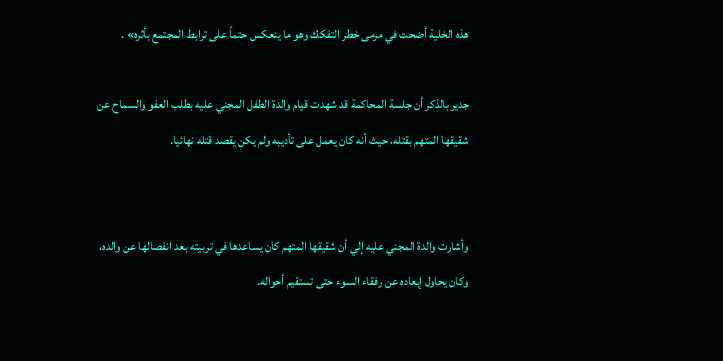هذه الخلية أضحت في مرمى خطر التفكك وهو ما ينعكس حتماً على ترابط المجتمع بأثره» .

جدير بالذكر أن جلسة المحاكمة قد شهدت قيام والدة الطفل المجني عليه بطلب العفو والسماح عن شقيقها المتهم بقتله، حيث أنه كان يعمل على تأديبه ولم يكن يقصد قتله نهائيا.


وأشارت والدة المجني عليه إلي أن شقيقها المتهم كان يساعدها في تربيته بعد انفصالها عن والده، وكان يحاول إبعاده عن رفقاء السوء حتى تستقيم أحواله.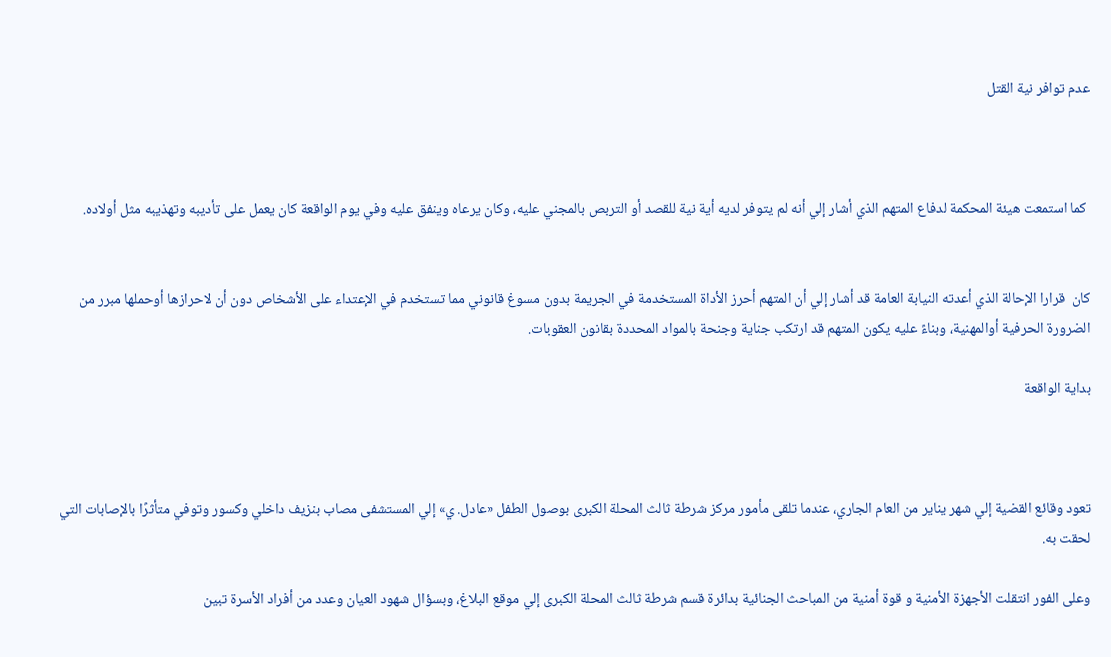عدم توافر نية القتل



 كما استمعت هيئة المحكمة لدفاع المتهم الذي أشار إلي أنه لم يتوفر لديه أية نية للقصد أو التربص بالمجني عليه، وكان يرعاه وينفق عليه وفي يوم الواقعة كان يعمل على تأديبه وتهذيبه مثل أولاده.


كان  قرارا الإحالة الذي أعدته النيابة العامة قد أشار إلي أن المتهم أحرز الأداة المستخدمة في الجريمة بدون مسوغ قانوني مما تستخدم في الإعتداء على الأشخاص دون أن لاحرازها أوحملها مبرر من الضرورة الحرفية أوالمهنية، وبناءً عليه يكون المتهم قد ارتكب جناية وجنحة بالمواد المحددة بقانون العقوبات.

بداية الواقعة



تعود وقائع القضية إلي شهر يناير من العام الجاري، عندما تلقى مأمور مركز شرطة ثالث المحلة الكبرى بوصول الطفل «عادل. ي» إلي المستشفى مصاب بنزيف داخلي وكسور وتوفي متأثرًا بالإصابات التي لحقت به.

وعلى الفور انتقلت الأجهزة الأمنية و قوة أمنية من المباحث الجنائية بدائرة قسم شرطة ثالث المحلة الكبرى إلي موقع البلاغ، وبسؤال شهود العيان وعدد من أفراد الأسرة تبين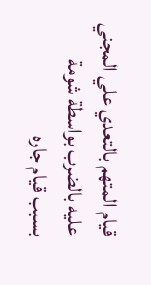قيام المتهم بالتعدي علي المجني عليه بالضرب بواسطة شومة  بسبب قيام جاره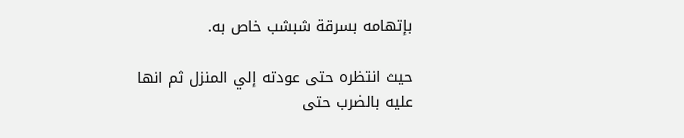بإتهامه بسرقة شبشب خاص به.

حيث انتظره حتى عودته إلي المنزل ثم انها عليه بالضرب حتى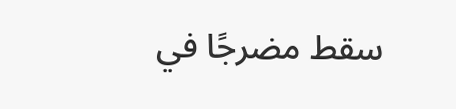سقط مضرجًا في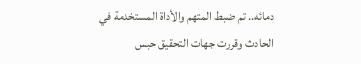دمائه.. تم ضبط المتهم والأداة المستخدمة في الحادث وقررت جهات التحقيق حبس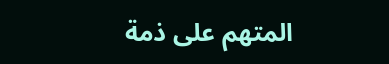المتهم على ذمة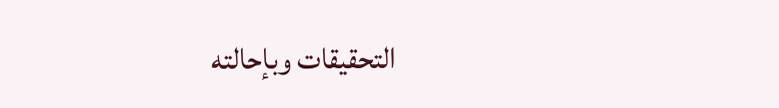التحقيقات وبإحالته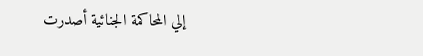إلي المحاكمة الجنائية أصدرت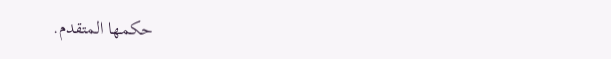حكمها المتقدم.